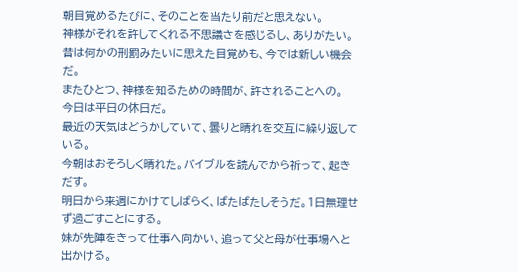朝目覚めるたびに、そのことを当たり前だと思えない。
神様がそれを許してくれる不思議さを感じるし、ありがたい。
昔は何かの刑罰みたいに思えた目覚めも、今では新しい機会だ。
またひとつ、神様を知るための時間が、許されることへの。
今日は平日の休日だ。
最近の天気はどうかしていて、曇りと晴れを交互に繰り返している。
今朝はおそろしく晴れた。バイブルを読んでから祈って、起きだす。
明日から来週にかけてしばらく、ばたばたしそうだ。1日無理せず過ごすことにする。
妹が先陣をきって仕事へ向かい、追って父と母が仕事場へと出かける。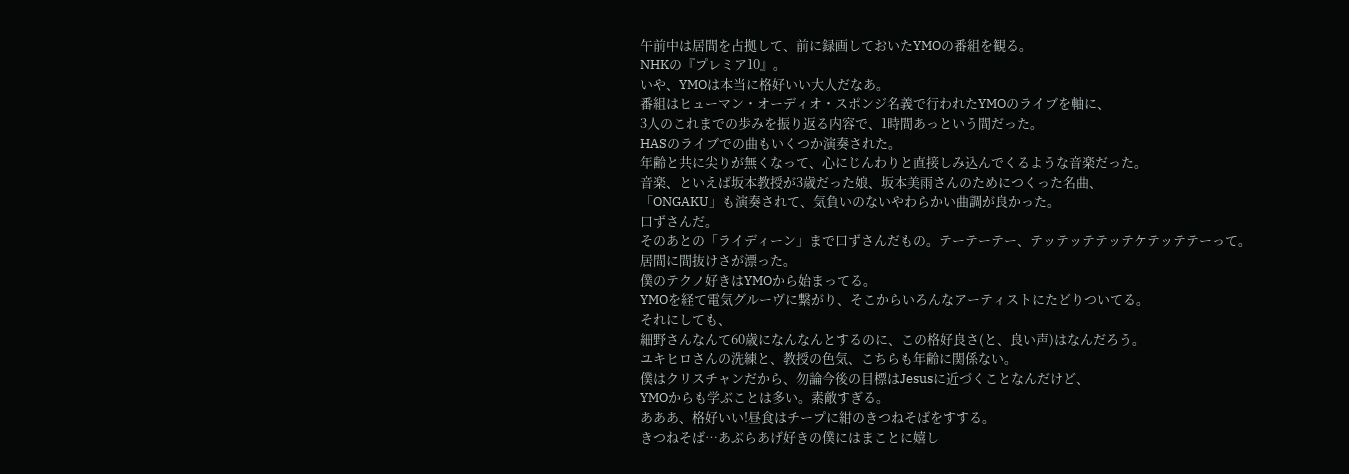午前中は居間を占拠して、前に録画しておいたYMOの番組を観る。
NHKの『プレミア10』。
いや、YMOは本当に格好いい大人だなあ。
番組はヒューマン・オーディオ・スポンジ名義で行われたYMOのライブを軸に、
3人のこれまでの歩みを振り返る内容で、1時間あっという間だった。
HASのライブでの曲もいくつか演奏された。
年齢と共に尖りが無くなって、心にじんわりと直接しみ込んでくるような音楽だった。
音楽、といえば坂本教授が3歳だった娘、坂本美雨さんのためにつくった名曲、
「ONGAKU」も演奏されて、気負いのないやわらかい曲調が良かった。
口ずさんだ。
そのあとの「ライディーン」まで口ずさんだもの。テーテーテー、テッテッテテッテケテッテテーって。
居間に間抜けさが漂った。
僕のテクノ好きはYMOから始まってる。
YMOを経て電気グルーヴに繋がり、そこからいろんなアーティストにたどりついてる。
それにしても、
細野さんなんて60歳になんなんとするのに、この格好良さ(と、良い声)はなんだろう。
ユキヒロさんの洗練と、教授の色気、こちらも年齢に関係ない。
僕はクリスチャンだから、勿論今後の目標はJesusに近づくことなんだけど、
YMOからも学ぶことは多い。素敵すぎる。
あああ、格好いい!昼食はチープに紺のきつねそばをすする。
きつねそば…あぶらあげ好きの僕にはまことに嬉し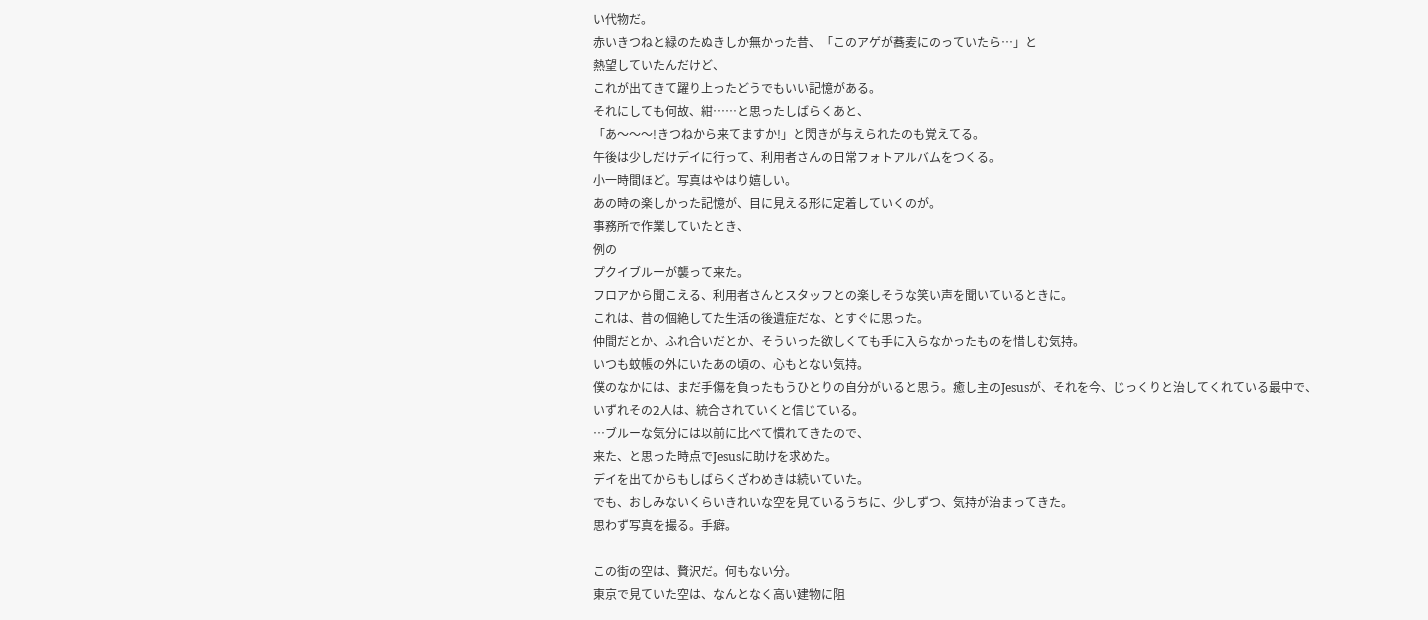い代物だ。
赤いきつねと緑のたぬきしか無かった昔、「このアゲが蕎麦にのっていたら…」と
熱望していたんだけど、
これが出てきて躍り上ったどうでもいい記憶がある。
それにしても何故、紺……と思ったしばらくあと、
「あ〜〜〜!きつねから来てますか!」と閃きが与えられたのも覚えてる。
午後は少しだけデイに行って、利用者さんの日常フォトアルバムをつくる。
小一時間ほど。写真はやはり嬉しい。
あの時の楽しかった記憶が、目に見える形に定着していくのが。
事務所で作業していたとき、
例の
プクイブルーが襲って来た。
フロアから聞こえる、利用者さんとスタッフとの楽しそうな笑い声を聞いているときに。
これは、昔の個絶してた生活の後遺症だな、とすぐに思った。
仲間だとか、ふれ合いだとか、そういった欲しくても手に入らなかったものを惜しむ気持。
いつも蚊帳の外にいたあの頃の、心もとない気持。
僕のなかには、まだ手傷を負ったもうひとりの自分がいると思う。癒し主のJesusが、それを今、じっくりと治してくれている最中で、
いずれその2人は、統合されていくと信じている。
…ブルーな気分には以前に比べて慣れてきたので、
来た、と思った時点でJesusに助けを求めた。
デイを出てからもしばらくざわめきは続いていた。
でも、おしみないくらいきれいな空を見ているうちに、少しずつ、気持が治まってきた。
思わず写真を撮る。手癖。

この街の空は、贅沢だ。何もない分。
東京で見ていた空は、なんとなく高い建物に阻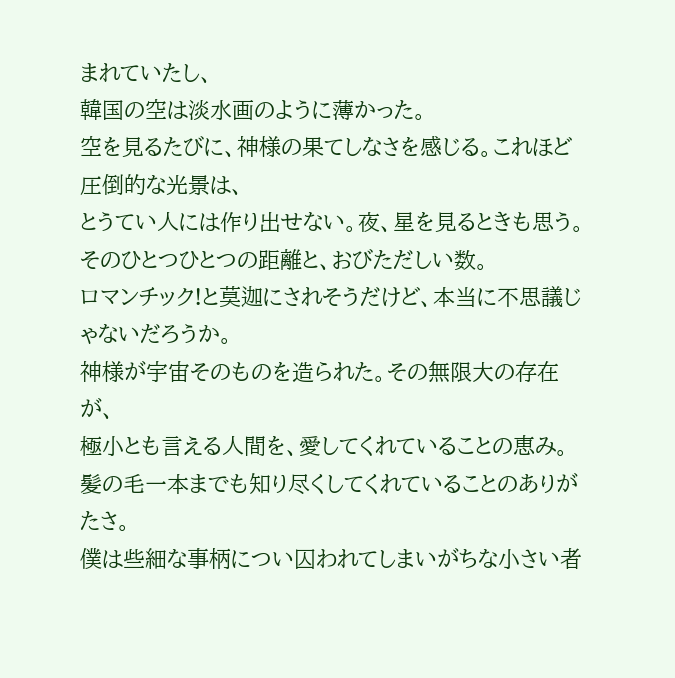まれていたし、
韓国の空は淡水画のように薄かった。
空を見るたびに、神様の果てしなさを感じる。これほど圧倒的な光景は、
とうてい人には作り出せない。夜、星を見るときも思う。
そのひとつひとつの距離と、おびただしい数。
ロマンチック!と莫迦にされそうだけど、本当に不思議じゃないだろうか。
神様が宇宙そのものを造られた。その無限大の存在が、
極小とも言える人間を、愛してくれていることの恵み。
髪の毛一本までも知り尽くしてくれていることのありがたさ。
僕は些細な事柄につい囚われてしまいがちな小さい者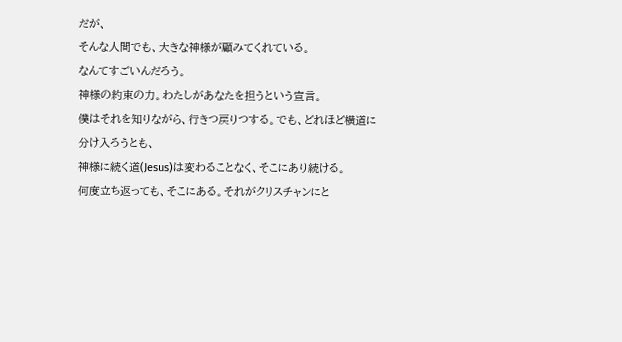だが、
そんな人間でも、大きな神様が顧みてくれている。
なんてすごいんだろう。
神様の約束の力。わたしがあなたを担うという宣言。
僕はそれを知りながら、行きつ戻りつする。でも、どれほど横道に分け入ろうとも、
神様に続く道(Jesus)は変わることなく、そこにあり続ける。
何度立ち返っても、そこにある。それがクリスチャンにと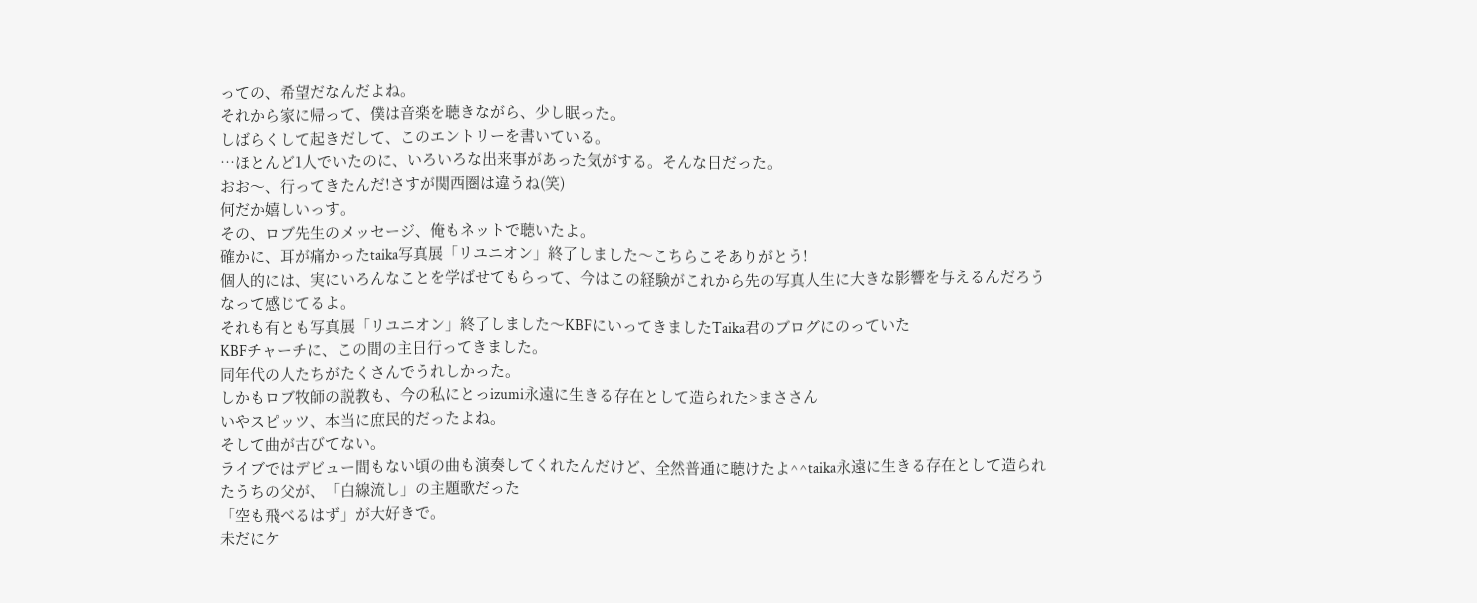っての、希望だなんだよね。
それから家に帰って、僕は音楽を聴きながら、少し眠った。
しばらくして起きだして、このエントリーを書いている。
…ほとんど1人でいたのに、いろいろな出来事があった気がする。そんな日だった。
おお〜、行ってきたんだ!さすが関西圏は違うね(笑)
何だか嬉しいっす。
その、ロブ先生のメッセージ、俺もネットで聴いたよ。
確かに、耳が痛かったtaika写真展「リユニオン」終了しました〜こちらこそありがとう!
個人的には、実にいろんなことを学ばせてもらって、今はこの経験がこれから先の写真人生に大きな影響を与えるんだろうなって感じてるよ。
それも有とも写真展「リユニオン」終了しました〜KBFにいってきましたTaika君のブログにのっていた
KBFチャーチに、この間の主日行ってきました。
同年代の人たちがたくさんでうれしかった。
しかもロブ牧師の説教も、今の私にとっizumi永遠に生きる存在として造られた>まささん
いやスピッツ、本当に庶民的だったよね。
そして曲が古びてない。
ライブではデビュー間もない頃の曲も演奏してくれたんだけど、全然普通に聴けたよ^^taika永遠に生きる存在として造られたうちの父が、「白線流し」の主題歌だった
「空も飛べるはず」が大好きで。
未だにケ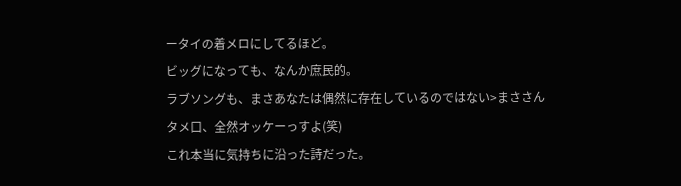ータイの着メロにしてるほど。
ビッグになっても、なんか庶民的。
ラブソングも、まさあなたは偶然に存在しているのではない>まささん
タメ口、全然オッケーっすよ(笑)
これ本当に気持ちに沿った詩だった。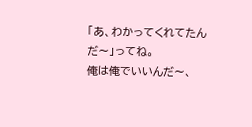「あ、わかってくれてたんだ〜」ってね。
俺は俺でいいんだ〜、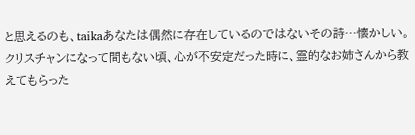と思えるのも、taikaあなたは偶然に存在しているのではないその詩…懐かしい。
クリスチャンになって間もない頃、心が不安定だった時に、霊的なお姉さんから教えてもらった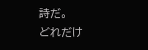詩だ。
どれだけ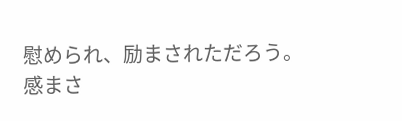慰められ、励まされただろう。
感まさ